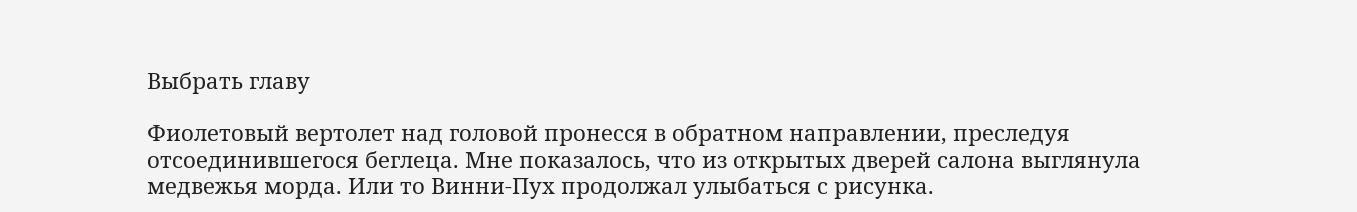Выбрать главу

Фиолетовый вертолет над головой пронесся в обратном направлении, преследуя отсоединившегося беглеца. Мне показалось, что из открытых дверей салона выглянула медвежья морда. Или то Винни-Пух продолжал улыбаться с рисунка.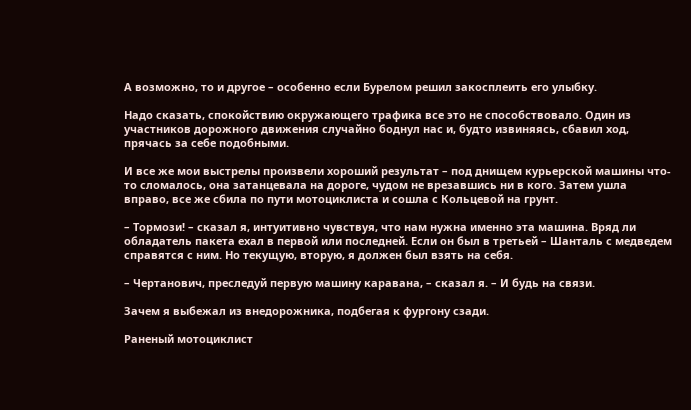А возможно, то и другое – особенно если Бурелом решил закосплеить его улыбку.

Надо сказать, спокойствию окружающего трафика все это не способствовало. Один из участников дорожного движения случайно боднул нас и, будто извиняясь, сбавил ход, прячась за себе подобными.

И все же мои выстрелы произвели хороший результат – под днищем курьерской машины что-то сломалось, она затанцевала на дороге, чудом не врезавшись ни в кого. Затем ушла вправо, все же сбила по пути мотоциклиста и сошла с Кольцевой на грунт.

– Тормози! – сказал я, интуитивно чувствуя, что нам нужна именно эта машина. Вряд ли обладатель пакета ехал в первой или последней. Если он был в третьей – Шанталь с медведем справятся с ним. Но текущую, вторую, я должен был взять на себя.

– Чертанович, преследуй первую машину каравана, – сказал я. – И будь на связи.

Зачем я выбежал из внедорожника, подбегая к фургону сзади.

Раненый мотоциклист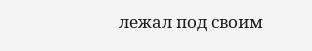лежал под своим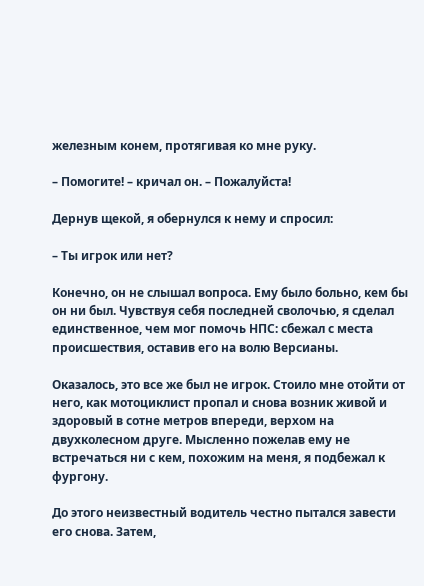железным конем, протягивая ко мне руку.

– Помогите! – кричал он. – Пожалуйста!

Дернув щекой, я обернулся к нему и спросил:

– Ты игрок или нет?

Конечно, он не слышал вопроса. Ему было больно, кем бы он ни был. Чувствуя себя последней сволочью, я сделал единственное, чем мог помочь НПС: сбежал с места происшествия, оставив его на волю Версианы.

Оказалось, это все же был не игрок. Стоило мне отойти от него, как мотоциклист пропал и снова возник живой и здоровый в сотне метров впереди, верхом на двухколесном друге. Мысленно пожелав ему не встречаться ни с кем, похожим на меня, я подбежал к фургону.

До этого неизвестный водитель честно пытался завести его снова. Затем,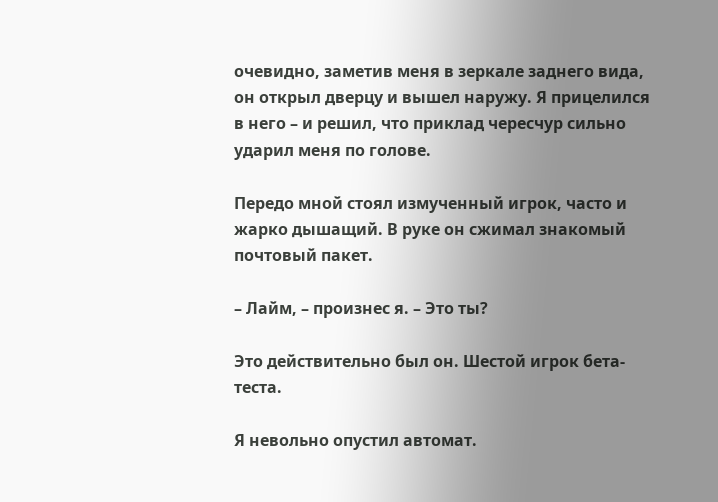очевидно, заметив меня в зеркале заднего вида, он открыл дверцу и вышел наружу. Я прицелился в него – и решил, что приклад чересчур сильно ударил меня по голове.

Передо мной стоял измученный игрок, часто и жарко дышащий. В руке он сжимал знакомый почтовый пакет.

– Лайм, – произнес я. – Это ты?

Это действительно был он. Шестой игрок бета-теста.

Я невольно опустил автомат.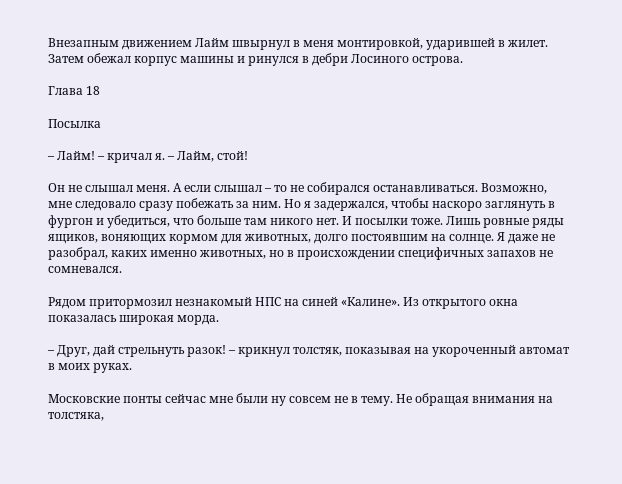Внезапным движением Лайм швырнул в меня монтировкой, ударившей в жилет. Затем обежал корпус машины и ринулся в дебри Лосиного острова.

Глава 18

Посылка

– Лайм! – кричал я. – Лайм, стой!

Он не слышал меня. А если слышал – то не собирался останавливаться. Возможно, мне следовало сразу побежать за ним. Но я задержался, чтобы наскоро заглянуть в фургон и убедиться, что больше там никого нет. И посылки тоже. Лишь ровные ряды ящиков, воняющих кормом для животных, долго постоявшим на солнце. Я даже не разобрал, каких именно животных, но в происхождении специфичных запахов не сомневался.

Рядом притормозил незнакомый НПС на синей «Калине». Из открытого окна показалась широкая морда.

– Друг, дай стрельнуть разок! – крикнул толстяк, показывая на укороченный автомат в моих руках.

Московские понты сейчас мне были ну совсем не в тему. Не обращая внимания на толстяка,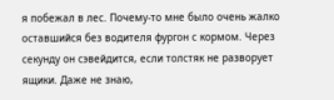я побежал в лес. Почему-то мне было очень жалко оставшийся без водителя фургон с кормом. Через секунду он сэвейдится, если толстяк не разворует ящики. Даже не знаю,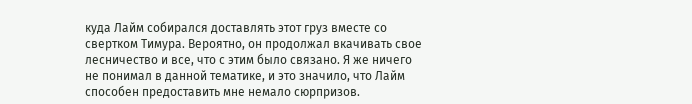куда Лайм собирался доставлять этот груз вместе со свертком Тимура. Вероятно, он продолжал вкачивать свое лесничество и все, что с этим было связано. Я же ничего не понимал в данной тематике, и это значило, что Лайм способен предоставить мне немало сюрпризов.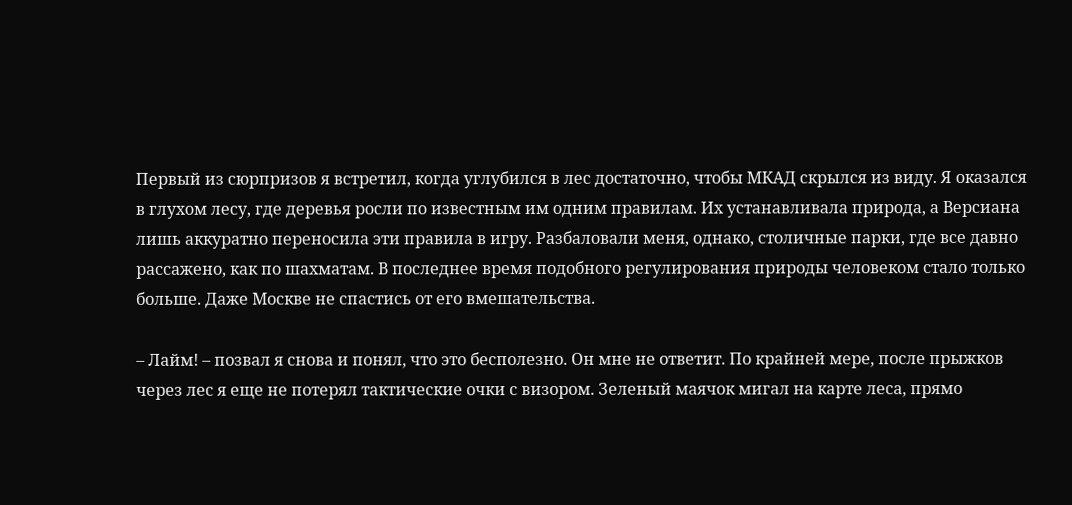Первый из сюрпризов я встретил, когда углубился в лес достаточно, чтобы МКАД скрылся из виду. Я оказался в глухом лесу, где деревья росли по известным им одним правилам. Их устанавливала природа, а Версиана лишь аккуратно переносила эти правила в игру. Разбаловали меня, однако, столичные парки, где все давно рассажено, как по шахматам. В последнее время подобного регулирования природы человеком стало только больше. Даже Москве не спастись от его вмешательства.

– Лайм! – позвал я снова и понял, что это бесполезно. Он мне не ответит. По крайней мере, после прыжков через лес я еще не потерял тактические очки с визором. Зеленый маячок мигал на карте леса, прямо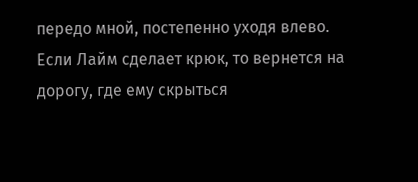передо мной, постепенно уходя влево. Если Лайм сделает крюк, то вернется на дорогу, где ему скрыться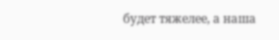будет тяжелее, а наша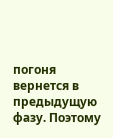погоня вернется в предыдущую фазу. Поэтому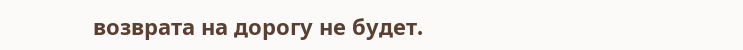возврата на дорогу не будет.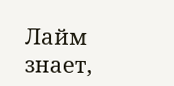Лайм знает,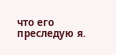что его преследую я.